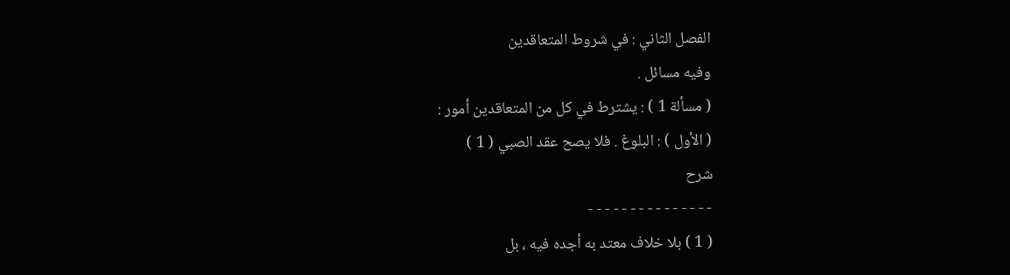الفصل الثاني : في شروط المتعاقدين
وفيه مسائل .
( مسألة 1 ) : يشترط في كل من المتعاقدين أمور :
( الأول ) : البلوغ . فلا يصح عقد الصبي ( 1 )
شرح
- - - - - - - - - - - - - - -
( 1 ) بلا خلاف معتد به أجده فيه ، بل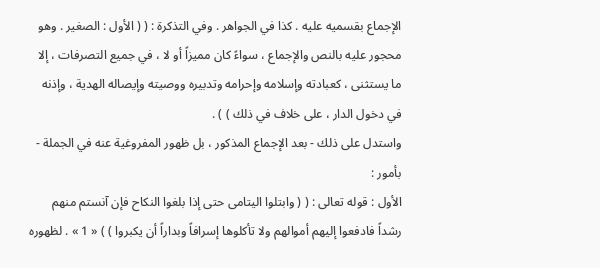الإجماع بقسميه عليه . كذا في الجواهر . وفي التذكرة : ( ( الأول : الصغير . وهو محجور عليه بالنص والإجماع ، سواءً كان مميزاً أو لا ، في جميع التصرفات ، إلا ما يستثنى ، كعبادته وإسلامه وإحرامه وتدبيره ووصيته وإيصاله الهدية ، وإذنه في دخول الدار ، على خلاف في ذلك ) ) .
واستدل على ذلك - بعد الإجماع المذكور ، بل ظهور المفروغية عنه في الجملة - بأمور :
الأول : قوله تعالى : ( ( وابتلوا اليتامى حتى إذا بلغوا النكاح فإن آنستم منهم رشداً فادفعوا إليهم أموالهم ولا تأكلوها إسرافاً وبداراً أن يكبروا ) ) « 1 » . لظهوره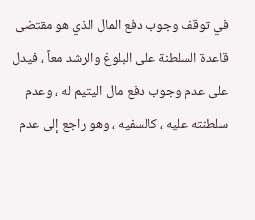في توقف وجوب دفع المال الذي هو مقتضى قاعدة السلطنة على البلوغ والرشد معاً ، فيدل على عدم وجوب دفع مال اليتيم له ، وعدم سلطنته عليه ، كالسفيه ، وهو راجع إلى عدم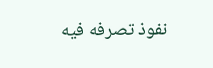نفوذ تصرفه فيه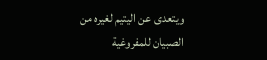ويتعدى عن اليتيم لغيره من الصبيان للمفروغية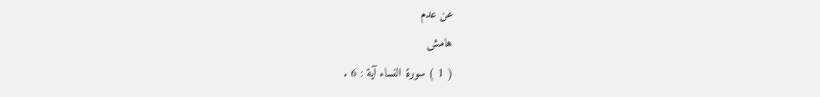عن عدم
هامش
( 1 ) سورة النساء آية : 6 .